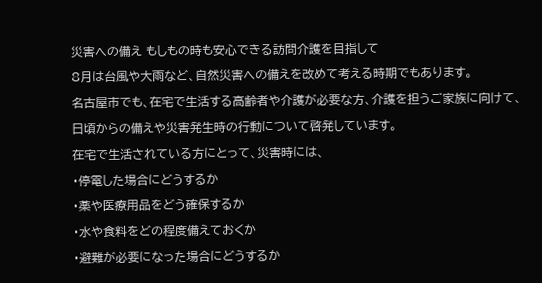災害への備え もしもの時も安心できる訪問介護を目指して
8月は台風や大雨など、自然災害への備えを改めて考える時期でもあります。
名古屋市でも、在宅で生活する高齢者や介護が必要な方、介護を担うご家族に向けて、日頃からの備えや災害発生時の行動について啓発しています。
在宅で生活されている方にとって、災害時には、
・停電した場合にどうするか
・薬や医療用品をどう確保するか
・水や食料をどの程度備えておくか
・避難が必要になった場合にどうするか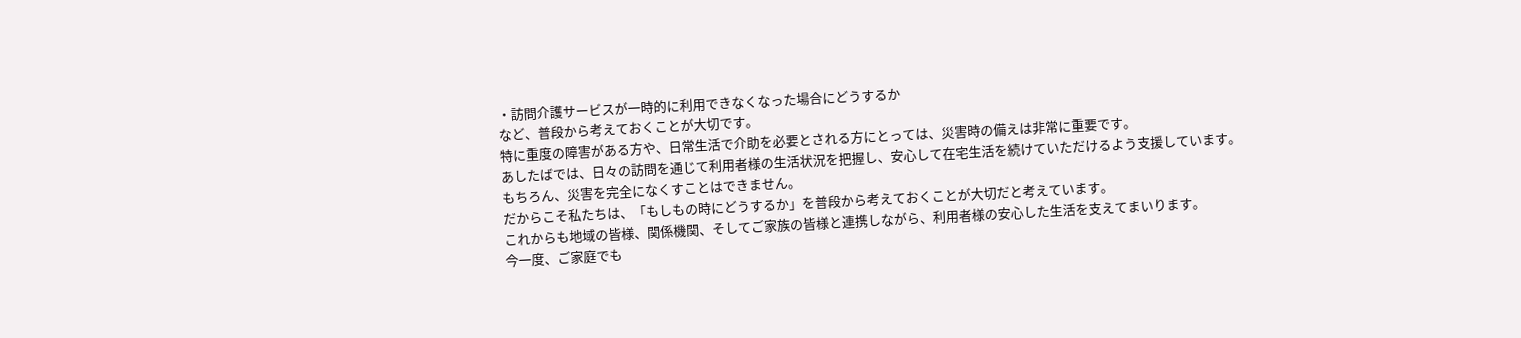・訪問介護サービスが一時的に利用できなくなった場合にどうするか
など、普段から考えておくことが大切です。
特に重度の障害がある方や、日常生活で介助を必要とされる方にとっては、災害時の備えは非常に重要です。
あしたばでは、日々の訪問を通じて利用者様の生活状況を把握し、安心して在宅生活を続けていただけるよう支援しています。
もちろん、災害を完全になくすことはできません。
だからこそ私たちは、「もしもの時にどうするか」を普段から考えておくことが大切だと考えています。
これからも地域の皆様、関係機関、そしてご家族の皆様と連携しながら、利用者様の安心した生活を支えてまいります。
今一度、ご家庭でも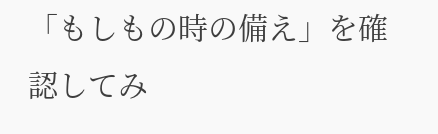「もしもの時の備え」を確認してみ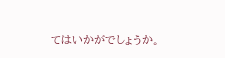てはいかがでしょうか。